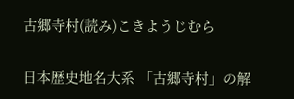古郷寺村(読み)こきようじむら

日本歴史地名大系 「古郷寺村」の解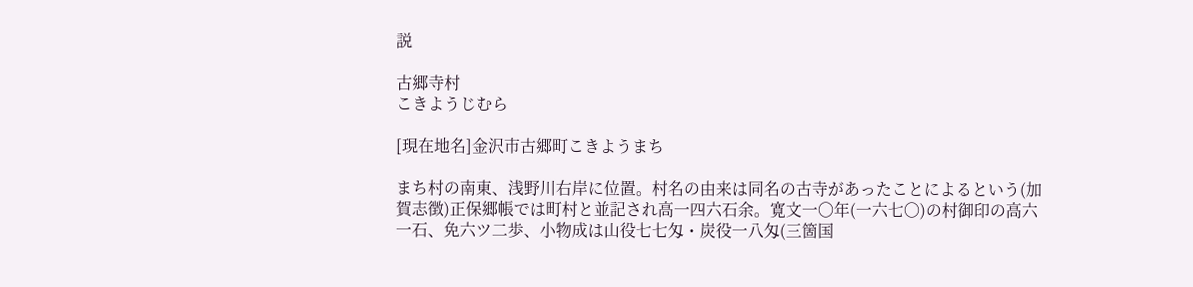説

古郷寺村
こきようじむら

[現在地名]金沢市古郷町こきようまち

まち村の南東、浅野川右岸に位置。村名の由来は同名の古寺があったことによるという(加賀志徴)正保郷帳では町村と並記され高一四六石余。寛文一〇年(一六七〇)の村御印の高六一石、免六ツ二歩、小物成は山役七七匁・炭役一八匁(三箇国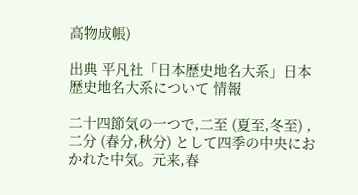高物成帳)

出典 平凡社「日本歴史地名大系」日本歴史地名大系について 情報

二十四節気の一つで,二至 (夏至,冬至) ,二分 (春分,秋分) として四季の中央におかれた中気。元来,春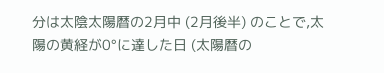分は太陰太陽暦の2月中 (2月後半) のことで,太陽の黄経が0°に達した日 (太陽暦の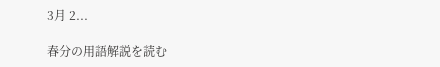3月 2...

春分の用語解説を読む